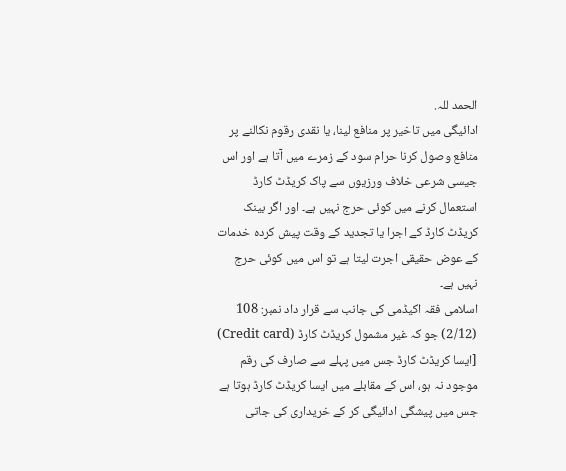الحمد للہ.
ادائیگی میں تاخیر پر منافع لینا، یا نقدی رقوم نکالنے پر منافع وصول کرنا حرام سود کے زمرے میں آتا ہے اور اس جیسی شرعی خلاف ورزیوں سے پاک کریڈٹ کارڈ استعمال کرنے میں کوئی حرج نہیں ہے۔ اور اگر بینک کریڈٹ کارڈ کے اجرا یا تجدید کے وقت پیش کردہ خدمات کے عوض حقیقی اجرت لیتا ہے تو اس میں کوئی حرج نہیں ہے۔
اسلامی فقہ اکیڈمی کی جانب سے قرار داد نمبر: 108 (2/12) جو کہ غیر مشمول کریڈٹ کارڈ (Credit card) [ایسا کریڈٹ کارڈ جس میں پہلے سے صارف کی رقم موجود نہ ہو، اس کے مقابلے میں ایسا کریڈٹ کارڈ ہوتا ہے جس میں پیشگی ادائیگی کر کے خریداری کی جاتی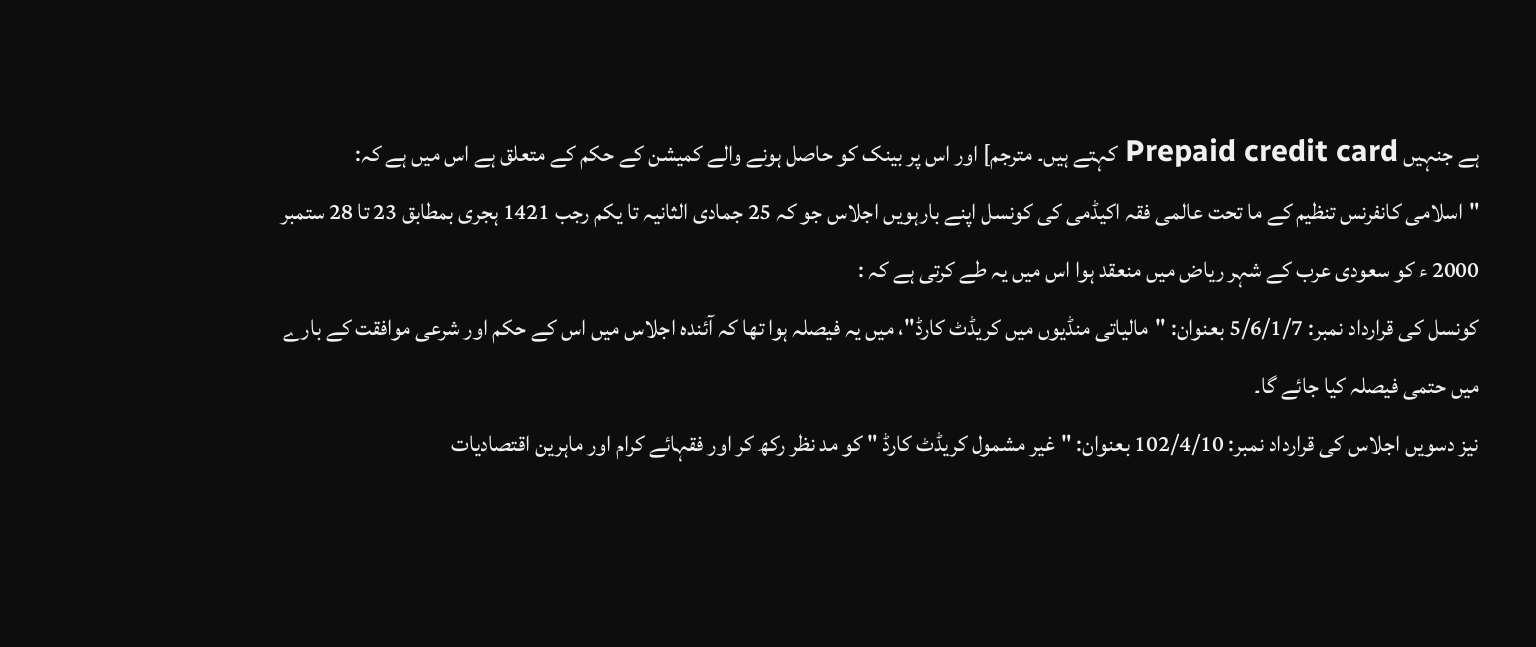ہے جنہیں Prepaid credit card کہتے ہیں۔ مترجم] اور اس پر بینک کو حاصل ہونے والے کمیشن کے حکم کے متعلق ہے اس میں ہے کہ:
"اسلامی کانفرنس تنظیم کے ما تحت عالمی فقہ اکیڈمی کی کونسل اپنے بارہویں اجلاس جو کہ 25 جمادی الثانیہ تا یکم رجب 1421 ہجری بمطابق 23 تا 28 ستمبر 2000 ء کو سعودی عرب کے شہر ریاض میں منعقد ہوا اس میں یہ طے کرتی ہے کہ :
کونسل کی قرارداد نمبر: 5/6/1/7 بعنوان: "مالیاتی منڈیوں میں کریڈٹ کارڈ"، میں یہ فیصلہ ہوا تھا کہ آئندہ اجلاس میں اس کے حکم اور شرعی موافقت کے بارے میں حتمی فیصلہ کیا جائے گا۔
نیز دسویں اجلاس کی قرارداد نمبر: 102/4/10 بعنوان: "غیر مشمول کریڈٹ کارڈ " کو مد نظر رکھ کر اور فقہائے کرام اور ماہرین اقتصادیات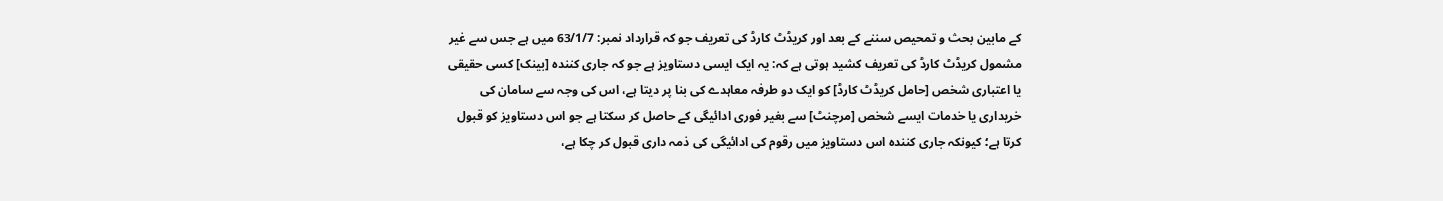کے مابین بحث و تمحیص سننے کے بعد اور کریڈٹ کارڈ کی تعریف جو کہ قرارداد نمبر: 63/1/7 میں ہے جس سے غیر مشمول کریڈٹ کارڈ کی تعریف کشید ہوتی ہے کہ: یہ ایک ایسی دستاویز ہے جو کہ جاری کنندہ [بینک] کسی حقیقی یا اعتباری شخص [حامل کریڈٹ کارڈ] کو ایک دو طرفہ معاہدے کی بنا پر دیتا ہے، اس کی وجہ سے سامان کی خریداری یا خدمات ایسے شخص [مرچنٹ] سے بغیر فوری ادائیگی کے حاصل کر سکتا ہے جو اس دستاویز کو قبول کرتا ہے؛ کیونکہ جاری کنندہ اس دستاویز میں رقوم کی ادائیگی کی ذمہ داری قبول کر چکا ہے،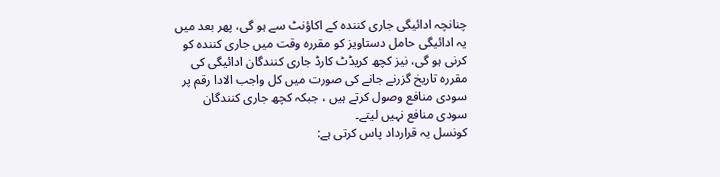چنانچہ ادائیگی جاری کنندہ کے اکاؤنٹ سے ہو گی، پھر بعد میں یہ ادائیگی حامل دستاویز کو مقررہ وقت میں جاری کنندہ کو کرنی ہو گی، نیز کچھ کریڈٹ کارڈ جاری کنندگان ادائیگی کی مقررہ تاریخ گزرنے جانے کی صورت میں کل واجب الادا رقم پر سودی منافع وصول کرتے ہیں ، جبکہ کچھ جاری کنندگان سودی منافع نہیں لیتے۔
کونسل یہ قرارداد پاس کرتی ہے: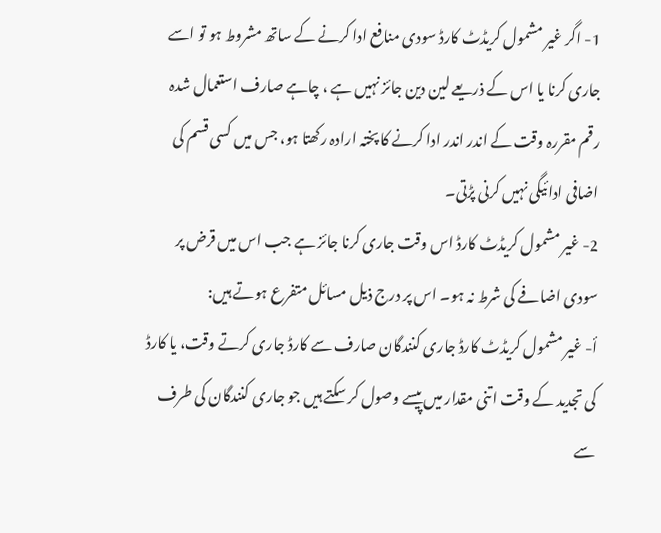1- اگر غیر مشمول کریڈٹ کارڈ سودی منافع ادا کرنے کے ساتھ مشروط ہو تو اسے جاری کرنا یا اس کے ذریعے لین دین جائز نہیں ہے ، چاہے صارف استعمال شدہ رقم مقررہ وقت کے اندر اندر ادا کرنے کا پختہ ارادہ رکھتا ہو، جس میں کسی قسم کی اضافی ادائیگی نہیں کرنی پڑتی۔
2- غیر مشمول کریڈٹ کارڈ اس وقت جاری کرنا جائز ہے جب اس میں قرض پر سودی اضافے کی شرط نہ ہو۔ اس پر درج ذیل مسائل متفرع ہوتے ہیں:
أ- غیر مشمول کریڈٹ کارڈ جاری کنندگان صارف سے کارڈ جاری کرتے وقت، یا کارڈ کی تجدید کے وقت اتنی مقدار میں پیسے وصول کر سکتے ہیں جو جاری کنندگان کی طرف سے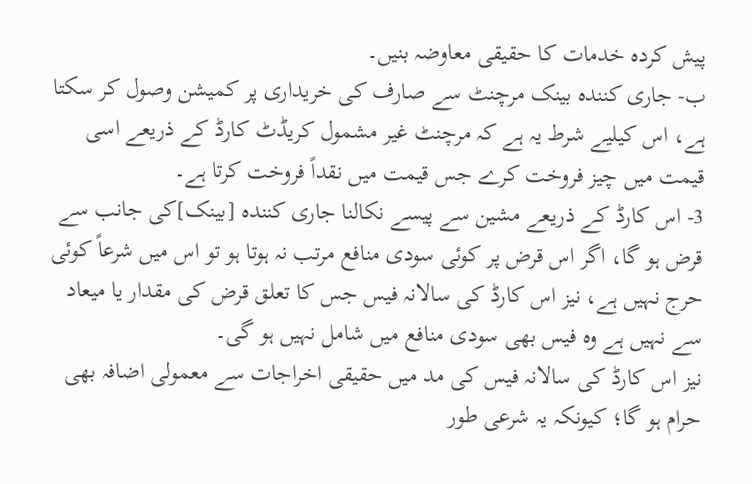پیش کردہ خدمات کا حقیقی معاوضہ بنیں۔
ب- جاری کنندہ بینک مرچنٹ سے صارف کی خریداری پر کمیشن وصول کر سکتا ہے، اس کیلیے شرط یہ ہے کہ مرچنٹ غیر مشمول کریڈٹ کارڈ کے ذریعے اسی قیمت میں چیز فروخت کرے جس قیمت میں نقداً فروخت کرتا ہے۔
3- اس کارڈ کے ذریعے مشین سے پیسے نکالنا جاری کنندہ [بینک]کی جانب سے قرض ہو گا، اگر اس قرض پر کوئی سودی منافع مرتب نہ ہوتا ہو تو اس میں شرعاً کوئی حرج نہیں ہے، نیز اس کارڈ کی سالانہ فیس جس کا تعلق قرض کی مقدار یا میعاد سے نہیں ہے وہ فیس بھی سودی منافع میں شامل نہیں ہو گی۔
نیز اس کارڈ کی سالانہ فیس کی مد میں حقیقی اخراجات سے معمولی اضافہ بھی حرام ہو گا؛ کیونکہ یہ شرعی طور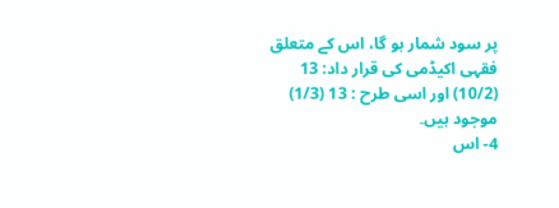پر سود شمار ہو گا، اس کے متعلق فقہی اکیڈمی کی قرار داد: 13 (10/2) اور اسی طرح : 13 (1/3) موجود ہیں۔
4- اس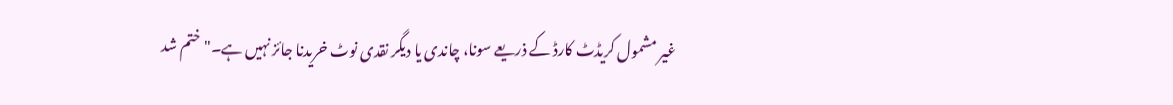غیر مشمول کریڈٹ کارڈ کے ذریعے سونا، چاندی یا دیگر نقدی نوٹ خریدنا جائز نہیں ہے۔" ختم شد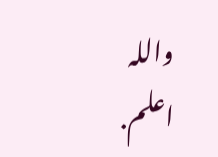واللہ اعلم.